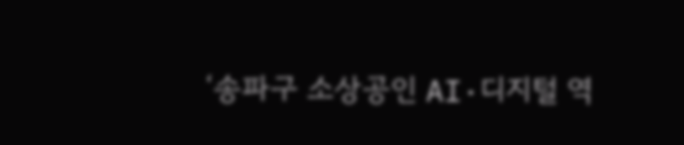‘송파구 소상공인 AI·디지털 역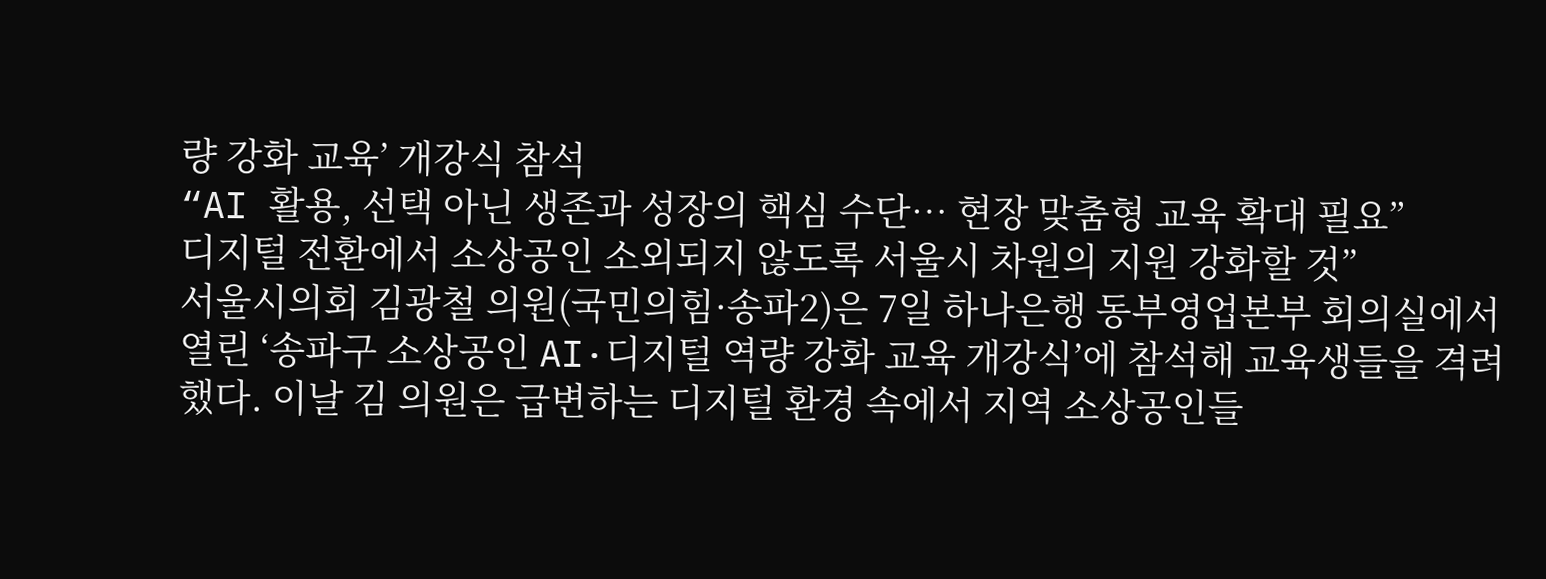량 강화 교육’ 개강식 참석
“AI 활용, 선택 아닌 생존과 성장의 핵심 수단… 현장 맞춤형 교육 확대 필요”
디지털 전환에서 소상공인 소외되지 않도록 서울시 차원의 지원 강화할 것”
서울시의회 김광철 의원(국민의힘·송파2)은 7일 하나은행 동부영업본부 회의실에서 열린 ‘송파구 소상공인 AI·디지털 역량 강화 교육 개강식’에 참석해 교육생들을 격려했다. 이날 김 의원은 급변하는 디지털 환경 속에서 지역 소상공인들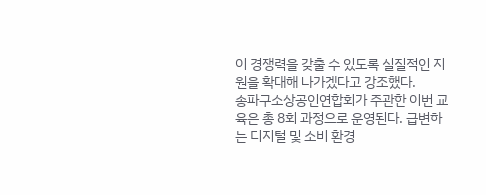이 경쟁력을 갖출 수 있도록 실질적인 지원을 확대해 나가겠다고 강조했다.
송파구소상공인연합회가 주관한 이번 교육은 총 8회 과정으로 운영된다. 급변하는 디지털 및 소비 환경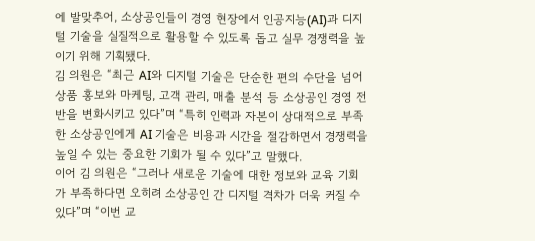에 발맞추어, 소상공인들이 경영 현장에서 인공지능(AI)과 디지털 기술을 실질적으로 활용할 수 있도록 돕고 실무 경쟁력을 높이기 위해 기획됐다.
김 의원은 “최근 AI와 디지털 기술은 단순한 편의 수단을 넘어 상품 홍보와 마케팅, 고객 관리, 매출 분석 등 소상공인 경영 전반을 변화시키고 있다”며 “특히 인력과 자본이 상대적으로 부족한 소상공인에게 AI 기술은 비용과 시간을 절감하면서 경쟁력을 높일 수 있는 중요한 기회가 될 수 있다”고 말했다.
이어 김 의원은 “그러나 새로운 기술에 대한 정보와 교육 기회가 부족하다면 오히려 소상공인 간 디지털 격차가 더욱 커질 수 있다”며 “이번 교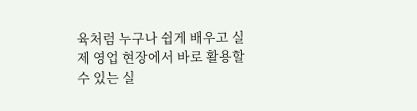육처럼 누구나 쉽게 배우고 실제 영업 현장에서 바로 활용할 수 있는 실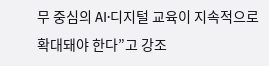무 중심의 AI·디지털 교육이 지속적으로 확대돼야 한다”고 강조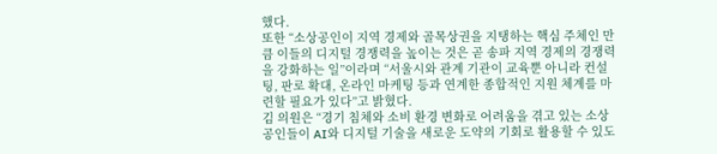했다.
또한 “소상공인이 지역 경제와 골목상권을 지탱하는 핵심 주체인 만큼 이들의 디지털 경쟁력을 높이는 것은 곧 송파 지역 경제의 경쟁력을 강화하는 일”이라며 “서울시와 관계 기관이 교육뿐 아니라 컨설팅, 판로 확대, 온라인 마케팅 등과 연계한 종합적인 지원 체계를 마련할 필요가 있다”고 밝혔다.
김 의원은 “경기 침체와 소비 환경 변화로 어려움을 겪고 있는 소상공인들이 AI와 디지털 기술을 새로운 도약의 기회로 활용할 수 있도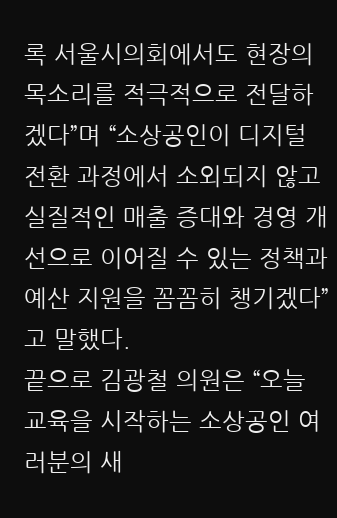록 서울시의회에서도 현장의 목소리를 적극적으로 전달하겠다”며 “소상공인이 디지털 전환 과정에서 소외되지 않고 실질적인 매출 증대와 경영 개선으로 이어질 수 있는 정책과 예산 지원을 꼼꼼히 챙기겠다”고 말했다.
끝으로 김광철 의원은 “오늘 교육을 시작하는 소상공인 여러분의 새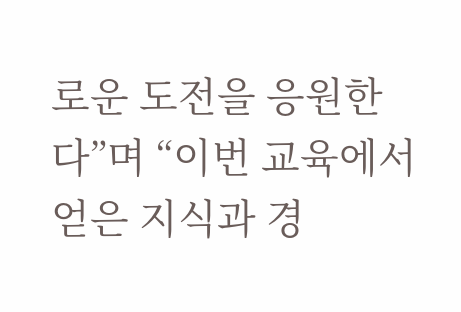로운 도전을 응원한다”며 “이번 교육에서 얻은 지식과 경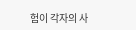험이 각자의 사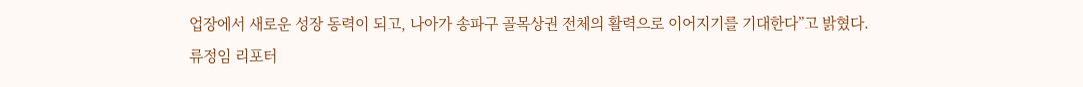업장에서 새로운 성장 동력이 되고, 나아가 송파구 골목상권 전체의 활력으로 이어지기를 기대한다”고 밝혔다.
류정임 리포터